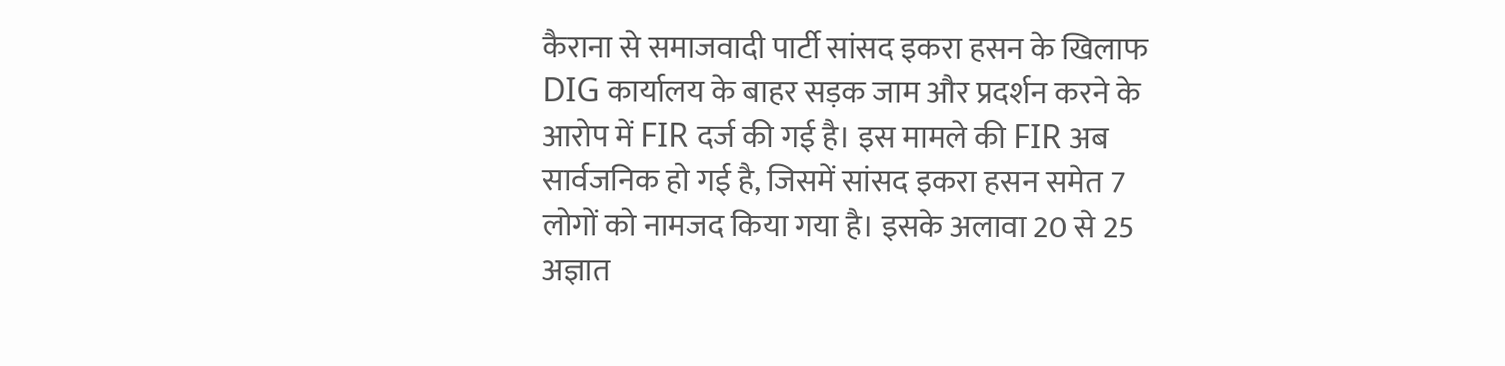कैराना से समाजवादी पार्टी सांसद इकरा हसन के खिलाफ DIG कार्यालय के बाहर सड़क जाम और प्रदर्शन करने के आरोप में FIR दर्ज की गई है। इस मामले की FIR अब सार्वजनिक हो गई है, जिसमें सांसद इकरा हसन समेत 7 लोगों को नामजद किया गया है। इसके अलावा 20 से 25 अज्ञात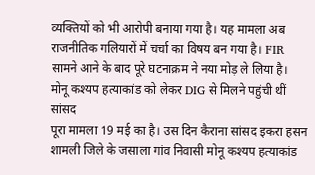व्यक्तियों को भी आरोपी बनाया गया है। यह मामला अब राजनीतिक गलियारों में चर्चा का विषय बन गया है। FIR सामने आने के बाद पूरे घटनाक्रम ने नया मोड़ ले लिया है।
मोनू कश्यप हत्याकांड को लेकर DIG से मिलने पहुंची थीं सांसद
पूरा मामला 19 मई का है। उस दिन कैराना सांसद इकरा हसन शामली जिले के जसाला गांव निवासी मोनू कश्यप हत्याकांड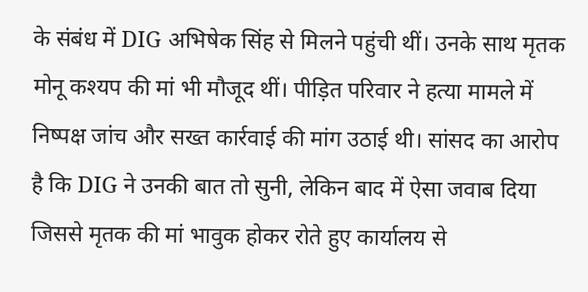के संबंध में DIG अभिषेक सिंह से मिलने पहुंची थीं। उनके साथ मृतक मोनू कश्यप की मां भी मौजूद थीं। पीड़ित परिवार ने हत्या मामले में निष्पक्ष जांच और सख्त कार्रवाई की मांग उठाई थी। सांसद का आरोप है कि DIG ने उनकी बात तो सुनी, लेकिन बाद में ऐसा जवाब दिया जिससे मृतक की मां भावुक होकर रोते हुए कार्यालय से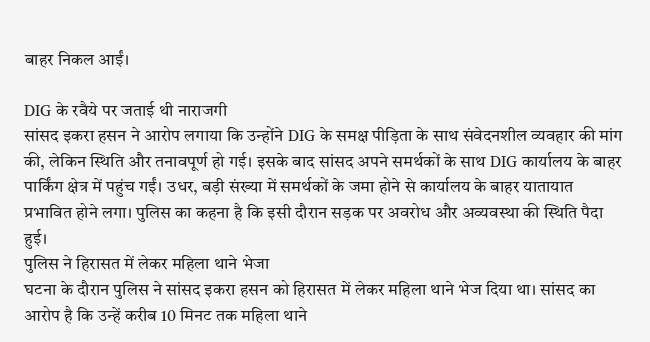बाहर निकल आईं।

DIG के रवैये पर जताई थी नाराजगी
सांसद इकरा हसन ने आरोप लगाया कि उन्होंने DIG के समक्ष पीड़िता के साथ संवेदनशील व्यवहार की मांग की, लेकिन स्थिति और तनावपूर्ण हो गई। इसके बाद सांसद अपने समर्थकों के साथ DIG कार्यालय के बाहर पार्किंग क्षेत्र में पहुंच गईं। उधर, बड़ी संख्या में समर्थकों के जमा होने से कार्यालय के बाहर यातायात प्रभावित होने लगा। पुलिस का कहना है कि इसी दौरान सड़क पर अवरोध और अव्यवस्था की स्थिति पैदा हुई।
पुलिस ने हिरासत में लेकर महिला थाने भेजा
घटना के दौरान पुलिस ने सांसद इकरा हसन को हिरासत में लेकर महिला थाने भेज दिया था। सांसद का आरोप है कि उन्हें करीब 10 मिनट तक महिला थाने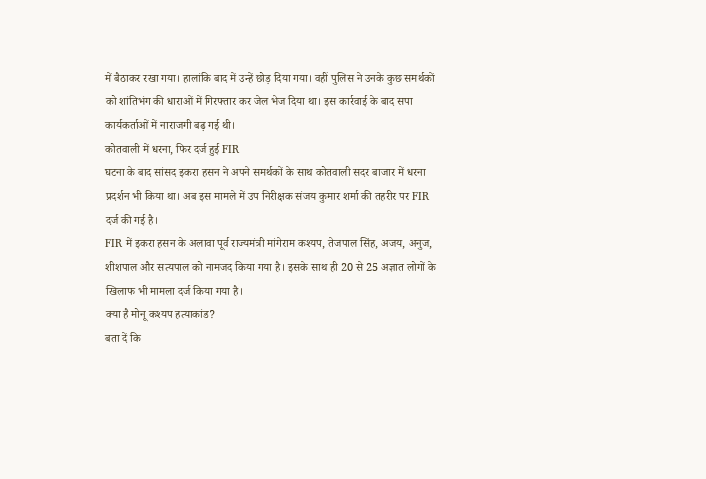में बैठाकर रखा गया। हालांकि बाद में उन्हें छोड़ दिया गया। वहीं पुलिस ने उनके कुछ समर्थकों को शांतिभंग की धाराओं में गिरफ्तार कर जेल भेज दिया था। इस कार्रवाई के बाद सपा कार्यकर्ताओं में नाराजगी बढ़ गई थी।
कोतवाली में धरना, फिर दर्ज हुई FIR
घटना के बाद सांसद इकरा हसन ने अपने समर्थकों के साथ कोतवाली सदर बाजार में धरना प्रदर्शन भी किया था। अब इस मामले में उप निरीक्षक संजय कुमार शर्मा की तहरीर पर FIR दर्ज की गई है।
FIR में इकरा हसन के अलावा पूर्व राज्यमंत्री मांगेराम कश्यप, तेजपाल सिंह, अजय, अनुज, शीशपाल और सत्यपाल को नामजद किया गया है। इसके साथ ही 20 से 25 अज्ञात लोगों के खिलाफ भी मामला दर्ज किया गया है।
क्या है मोनू कश्यप हत्याकांड?
बता दें कि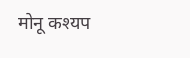मोनू कश्यप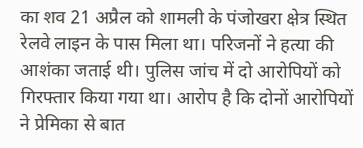का शव 21 अप्रैल को शामली के पंजोखरा क्षेत्र स्थित रेलवे लाइन के पास मिला था। परिजनों ने हत्या की आशंका जताई थी। पुलिस जांच में दो आरोपियों को गिरफ्तार किया गया था। आरोप है कि दोनों आरोपियों ने प्रेमिका से बात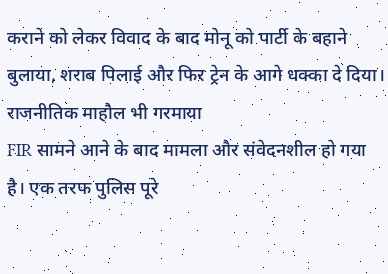कराने को लेकर विवाद के बाद मोनू को पार्टी के बहाने बुलाया, शराब पिलाई और फिर ट्रेन के आगे धक्का दे दिया।
राजनीतिक माहौल भी गरमाया
FIR सामने आने के बाद मामला और संवेदनशील हो गया है। एक तरफ पुलिस पूरे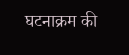घटनाक्रम की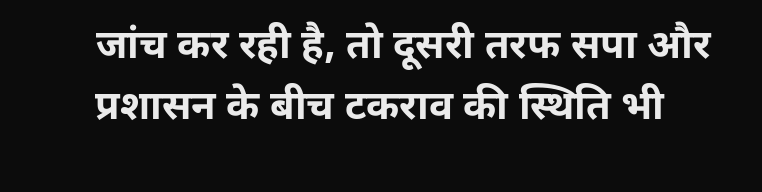जांच कर रही है, तो दूसरी तरफ सपा और प्रशासन के बीच टकराव की स्थिति भी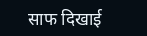साफ दिखाई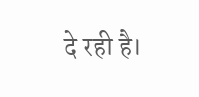दे रही है।